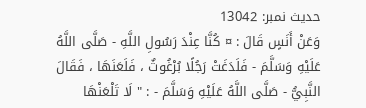حدیث نمبر: 13042
وَعَنْ أَنَسٍ قَالَ : ¤ كُنَّا عِنْدَ رَسُولِ اللَّهِ - صَلَّى اللَّهُ عَلَيْهِ وَسَلَّمَ - فَلَدَغَتْ رَجُلًا بُرْغُوثٌ ، فَلَعَنَهَا ، فَقَالَ النَّبِيُّ - صَلَّى اللَّهُ عَلَيْهِ وَسَلَّمَ - : " لَا تَلْعَنْهَا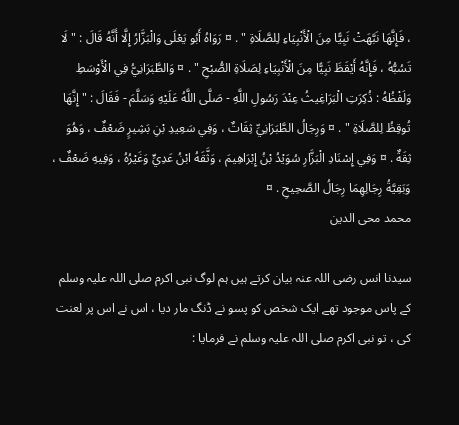، فَإِنَّهَا نَبَّهَتْ نَبِيًّا مِنَ الْأَنْبِيَاءِ لِلصَّلَاةِ " . ¤ رَوَاهُ أَبُو يَعْلَى وَالْبَزَّارُ إِلَّا أَنَّهُ قَالَ : " لَا تَسُبُّهُ ، فَإِنَّهُ أَيْقَظَ نَبِيًّا مِنَ الْأَنْبِيَاءِ لِصَلَاةِ الصُّبْحِ " . ¤ وَالطَّبَرَانِيُّ فِي الْأَوْسَطِ وَلَفْظُهُ : ذُكِرَتِ الْبَرَاغِيثُ عِنْدَ رَسُولِ اللَّهِ - صَلَّى اللَّهُ عَلَيْهِ وَسَلَّمَ - فَقَالَ : " إِنَّهَا تُوقِظُ لِلصَّلَاةِ " . ¤ وَرِجَالُ الطَّبَرَانِيِّ ثِقَاتٌ ، وَفِي سَعِيدِ بْنِ بَشِيرٍ ضَعْفٌ ، وَهُوَ ثِقَةٌ . ¤ وَفِي إِسْنَادِ الْبَزَّارِ سُوَيْدُ بْنُ إِبْرَاهِيمَ ، وَثَّقَهُ ابْنُ عَدِيٍّ وَغَيْرُهُ ، وَفِيهِ ضَعْفٌ ، وَبَقِيَّةُ رِجَالِهِمَا رِجَالُ الصَّحِيحِ . ¤
محمد محی الدین

سیدنا انس رضی اللہ عنہ بیان کرتے ہیں ہم لوگ نبی اکرم صلی اللہ علیہ وسلم کے پاس موجود تھے ایک شخص کو پسو نے ڈنگ مار دیا ، اس نے اس پر لعنت کی ، تو نبی اکرم صلی اللہ علیہ وسلم نے فرمایا :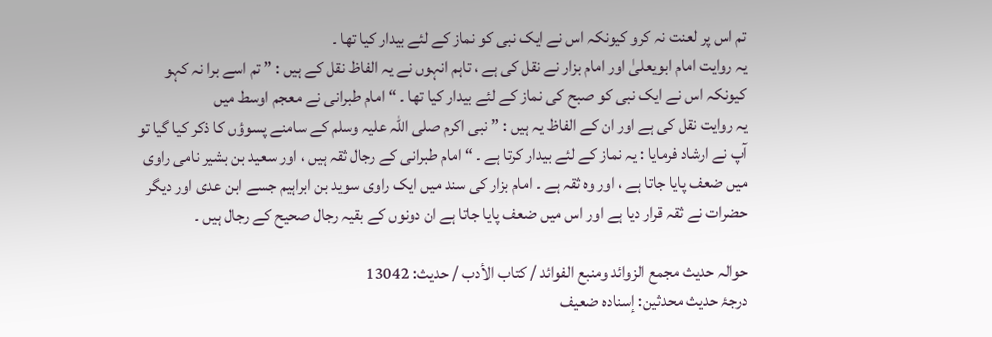تم اس پر لعنت نہ کرو کیونکہ اس نے ایک نبی کو نماز کے لئے بیدار کیا تھا ۔
یہ روایت امام ابویعلیٰ اور امام بزار نے نقل کی ہے ، تاہم انہوں نے یہ الفاظ نقل کے ہیں : ” تم اسے برا نہ کہو کیونکہ اس نے ایک نبی کو صبح کی نماز کے لئے بیدار کیا تھا ۔ “ امام طبرانی نے معجم اوسط میں
یہ روایت نقل کی ہے اور ان کے الفاظ یہ ہیں : ” نبی اکرم صلی اللہ علیہ وسلم کے سامنے پسوؤں کا ذکر کیا گیا تو آپ نے ارشاد فرمایا : یہ نماز کے لئے بیدار کرتا ہے ۔ “ امام طبرانی کے رجال ثقہ ہیں ، اور سعید بن بشیر نامی راوی میں ضعف پایا جاتا ہے ، اور وہ ثقہ ہے ۔ امام بزار کی سند میں ایک راوی سوید بن ابراہیم جسے ابن عدی اور دیگر حضرات نے ثقہ قرار دیا ہے اور اس میں ضعف پایا جاتا ہے ان دونوں کے بقیہ رجال صحیح کے رجال ہیں ۔

حوالہ حدیث مجمع الزوائد ومنبع الفوائد / كتاب الأدب / حدیث: 13042
درجۂ حدیث محدثین: إسنادہ ضعیف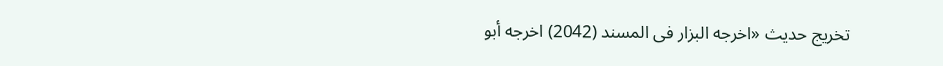تخریج حدیث «اخرجه البزار فى المسند (2042) اخرجه أبو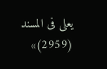يعلى فى المسند (2959)»